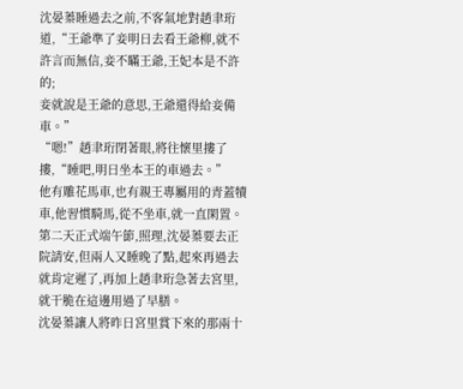沈晏蓁睡過去之前,不客氣地對趙聿珩道,“王爺準了妾明日去看王爺柳,就不許言而無信,妾不瞞王爺,王妃本是不許的;
妾就說是王爺的意思,王爺還得給妾備車。”
“嗯!”趙聿珩閉著眼,將往懷里摟了摟,“睡吧,明日坐本王的車過去。”
他有雕花馬車,也有親王專屬用的青蓋犢車,他習慣騎馬,從不坐車,就一直閑置。
第二天正式端午節,照理,沈晏蓁要去正院請安,但兩人又睡晚了點,起來再過去就肯定遲了,再加上趙聿珩急著去宮里,就干脆在這邊用過了早膳。
沈晏蓁讓人將昨日宮里賞下來的那兩十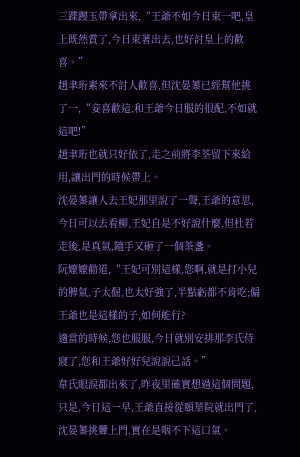三蹀躞玉帶拿出來,“王爺不如今日束一吧,皇上既然賞了,今日束著出去,也好討皇上的歡喜。”
趙聿珩素來不討人歡喜,但沈晏蓁已經幫他挑了一,“妾喜歡這,和王爺今日服的很配,不如就這吧!”
趙聿珩也就只好依了,走之前將李荃留下來給用,讓出門的時候帶上。
沈晏蓁讓人去王妃那里說了一聲,王爺的意思,今日可以去看柳,王妃自是不好說什麼,但杜若走後,是真氣,隨手又砸了一個茶盞。
阮嬤嬤勸道,“王妃可別這樣,您啊,就是打小兒的脾氣,子太倔,也太好強了,半點虧都不肯吃;偏王爺也是這樣的子,如何能行?
適當的時候,您也服服,今日就別安排那李氏侍寢了,您和王爺好好兒說說己話。”
韋氏眼淚都出來了,昨夜里確實想過這個問題,只是,今日這一早,王爺直接從頤華院就出門了,沈晏蓁挑釁上門,實在是咽不下這口氣。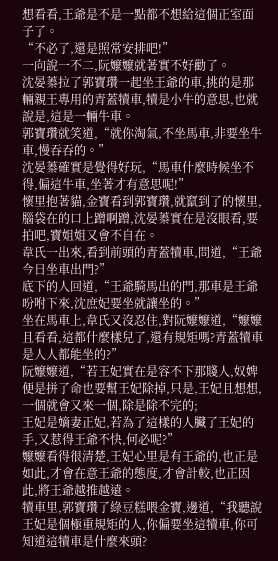想看看,王爺是不是一點都不想給這個正室面子了。
“不必了,還是照常安排吧!”
一向說一不二,阮嬤嬤就著實不好勸了。
沈晏蓁拉了郭寶瓚一起坐王爺的車,挑的是那輛親王專用的青蓋犢車,犢是小牛的意思,也就說是,這是一輛牛車。
郭寶瓚就笑道,“就你淘氣,不坐馬車,非要坐牛車,慢吞吞的。”
沈晏蓁確實是覺得好玩,“馬車什麼時候坐不得,偏這牛車,坐著才有意思呢!”
懷里抱著貓,金寶看到郭寶瓚,就竄到了的懷里,腦袋在的口上蹭啊蹭,沈晏蓁實在是沒眼看,要拍吧,寶姐姐又會不自在。
韋氏一出來,看到前頭的青蓋犢車,問道,“王爺今日坐車出門?”
底下的人回道,“王爺騎馬出的門,那車是王爺吩咐下來,沈庶妃要坐就讓坐的。”
坐在馬車上,韋氏又沒忍住,對阮嬤嬤道,“嬤嬤且看看,這都什麼樣兒了,還有規矩嗎?青蓋犢車是人人都能坐的?”
阮嬤嬤道,“若王妃實在是容不下那賤人,奴婢便是拼了命也要幫王妃除掉,只是,王妃且想想,一個就會又來一個,除是除不完的;
王妃是嫡妻正妃,若為了這樣的人臟了王妃的手,又惹得王爺不快,何必呢?”
嬤嬤看得很清楚,王妃心里是有王爺的,也正是如此,才會在意王爺的態度,才會計較,也正因此,將王爺越推越遠。
犢車里,郭寶瓚了綠豆糕喂金寶,邊道,“我聽說王妃是個極重規矩的人,你偏要坐這犢車,你可知道這犢車是什麼來頭?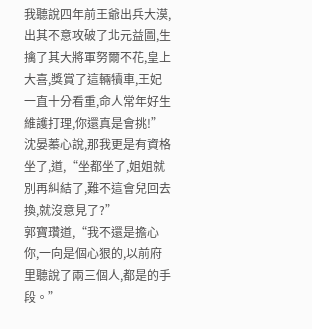我聽說四年前王爺出兵大漠,出其不意攻破了北元益圖,生擒了其大將軍努爾不花,皇上大喜,獎賞了這輛犢車,王妃一直十分看重,命人常年好生維護打理,你還真是會挑!”
沈晏蓁心說,那我更是有資格坐了,道,“坐都坐了,姐姐就別再糾結了,難不這會兒回去換,就沒意見了?”
郭寶瓚道,“我不還是擔心你,一向是個心狠的,以前府里聽說了兩三個人,都是的手段。”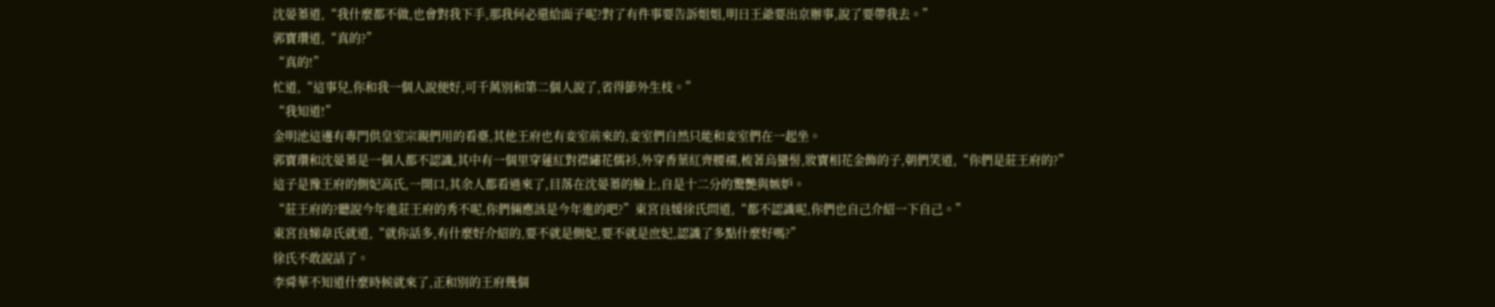沈晏蓁道,“我什麼都不做,也會對我下手,那我何必還給面子呢?對了有件事要告訴姐姐,明日王爺要出京辦事,說了要帶我去。”
郭寶瓚道,“真的?”
“真的!”
忙道,“這事兒,你和我一個人說便好,可千萬別和第二個人說了,省得節外生枝。”
“我知道!”
金明池這邊有專門供皇室宗親們用的看臺,其他王府也有妾室前來的,妾室們自然只能和妾室們在一起坐。
郭寶瓚和沈晏蓁是一個人都不認識,其中有一個里穿蓮紅對襟繡花儒衫,外穿香葉紅齊腰襦,梳著烏蠻髻,妝寶相花金飾的子,朝們笑道,“你們是莊王府的?”
這子是豫王府的側妃高氏,一開口,其余人都看過來了,目落在沈晏蓁的臉上,自是十二分的驚艷與嫉妒。
“莊王府的?聽說今年進莊王府的秀不呢,你們倆應該是今年進的吧?”東宮良媛徐氏問道,“都不認識呢,你們也自己介紹一下自己。”
東宮良娣韋氏就道,“就你話多,有什麼好介紹的,要不就是側妃,要不就是庶妃,認識了多點什麼好嗎?”
徐氏不敢說話了。
李舜華不知道什麼時候就來了,正和別的王府幾個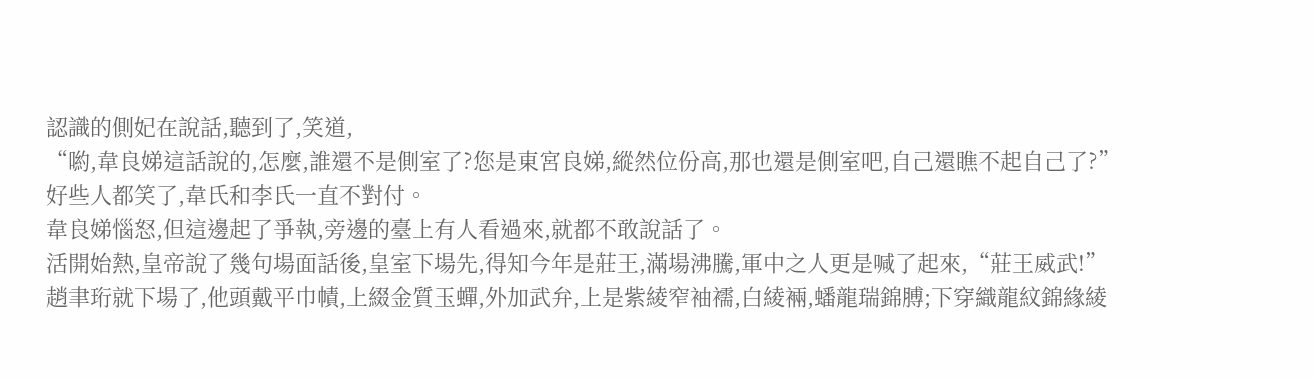認識的側妃在說話,聽到了,笑道,
“喲,韋良娣這話說的,怎麼,誰還不是側室了?您是東宮良娣,縱然位份高,那也還是側室吧,自己還瞧不起自己了?”
好些人都笑了,韋氏和李氏一直不對付。
韋良娣惱怒,但這邊起了爭執,旁邊的臺上有人看過來,就都不敢說話了。
活開始熱,皇帝說了幾句場面話後,皇室下場先,得知今年是莊王,滿場沸騰,軍中之人更是喊了起來,“莊王威武!”
趙聿珩就下場了,他頭戴平巾幘,上綴金質玉蟬,外加武弁,上是紫綾窄袖襦,白綾裲,蟠龍瑞錦膊;下穿織龍紋錦緣綾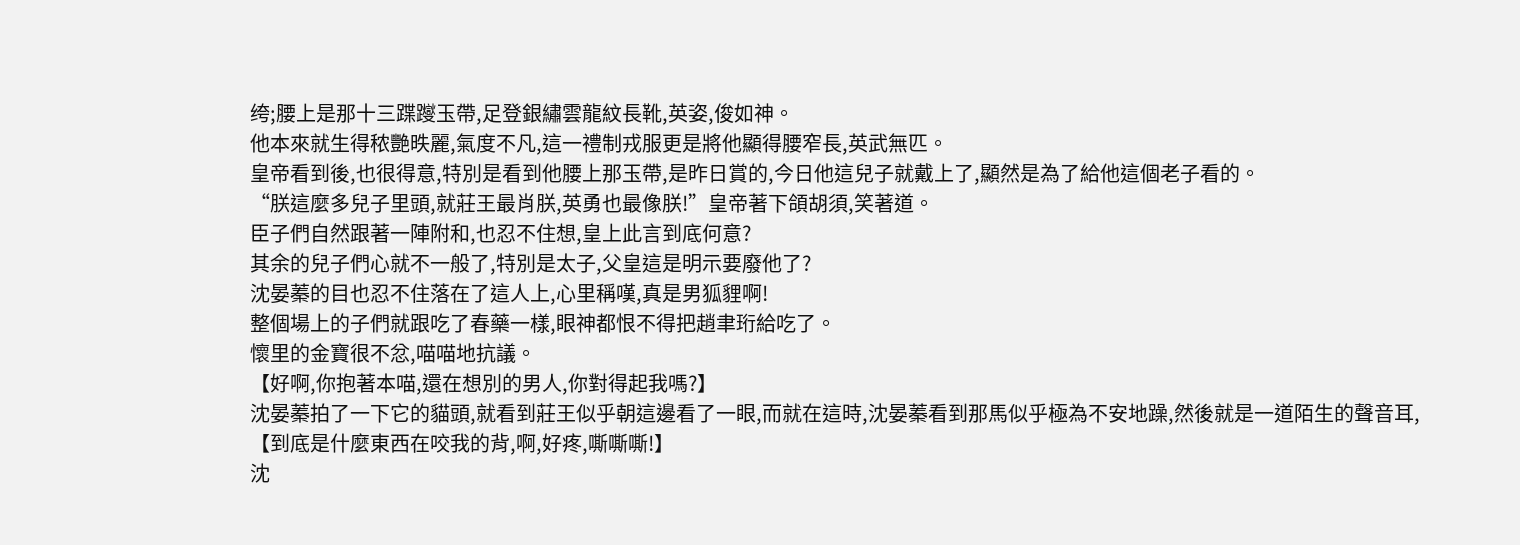绔;腰上是那十三蹀躞玉帶,足登銀繡雲龍紋長靴,英姿,俊如神。
他本來就生得秾艷昳麗,氣度不凡,這一禮制戎服更是將他顯得腰窄長,英武無匹。
皇帝看到後,也很得意,特別是看到他腰上那玉帶,是昨日賞的,今日他這兒子就戴上了,顯然是為了給他這個老子看的。
“朕這麼多兒子里頭,就莊王最肖朕,英勇也最像朕!”皇帝著下頜胡須,笑著道。
臣子們自然跟著一陣附和,也忍不住想,皇上此言到底何意?
其余的兒子們心就不一般了,特別是太子,父皇這是明示要廢他了?
沈晏蓁的目也忍不住落在了這人上,心里稱嘆,真是男狐貍啊!
整個場上的子們就跟吃了春藥一樣,眼神都恨不得把趙聿珩給吃了。
懷里的金寶很不忿,喵喵地抗議。
【好啊,你抱著本喵,還在想別的男人,你對得起我嗎?】
沈晏蓁拍了一下它的貓頭,就看到莊王似乎朝這邊看了一眼,而就在這時,沈晏蓁看到那馬似乎極為不安地躁,然後就是一道陌生的聲音耳,
【到底是什麼東西在咬我的背,啊,好疼,嘶嘶嘶!】
沈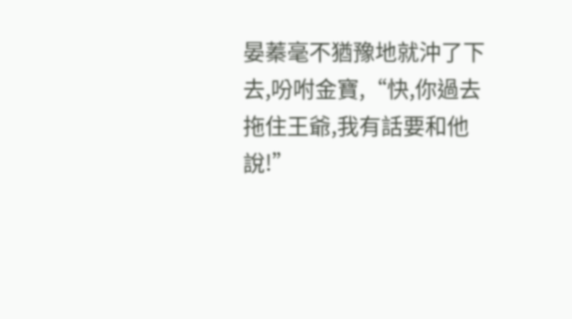晏蓁毫不猶豫地就沖了下去,吩咐金寶,“快,你過去拖住王爺,我有話要和他說!”